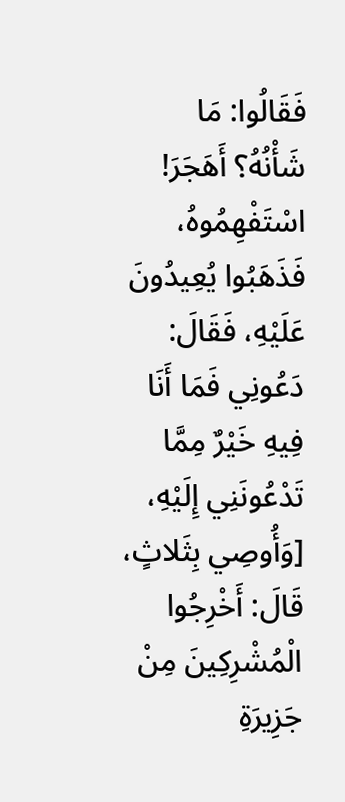فَقَالُوا: مَا شَأْنُهُ؟ أَهَجَرَ! اسْتَفْهِمُوهُ، فَذَهَبُوا يُعِيدُونَ عَلَيْهِ، فَقَالَ: دَعُونِي فَمَا أَنَا فِيهِ خَيْرٌ مِمَّا تَدْعُونَنِي إِلَيْهِ، [وَأُوصِي بِثَلاثٍ، قَالَ: أَخْرِجُوا الْمُشْرِكِينَ مِنْ جَزِيرَةِ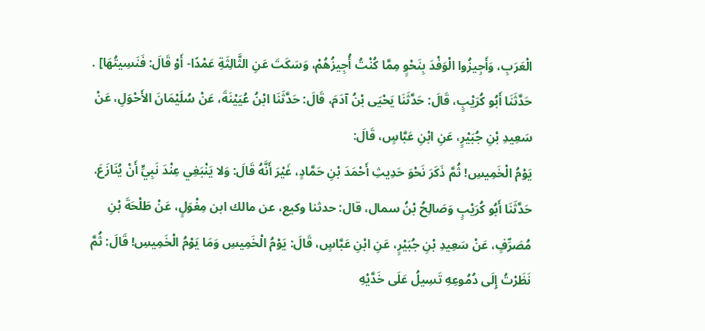الْعَرَبِ، وَأَجِيزُوا الْوَفْدَ بِنَحْوٍ مِمَّا كُنْتُ أُجِيزُهُمْ، وَسَكَتَ عَنِ الثَّالِثَةِ عَمْدًا- أَوْ قَالَ: فَنَسِيتُهَا] .
حَدَّثَنَا أَبُو كُرَيْبٍ، قَالَ: حَدَّثَنَا يَحْيَى بْنُ آدَمَ، قَالَ: حَدَّثَنَا ابْنُ عُيَيْنَةَ، عَنْ سُلَيْمَانَ الأَحْوَلِ، عَنْ سَعِيدِ بْنِ جُبَيْرٍ، عَنِ ابْنِ عَبَّاسٍ، قَالَ:
يَوْمُ الْخَمِيسِ! ثُمَّ ذَكَرَ نَحْوَ حَدِيثِ أَحْمَدَ بْنِ حَمَّادٍ، غَيْرَ أَنَّهُ قَالَ: وَلا يَنْبَغِي عِنْدَ نَبِيٍّ أَنْ يُنَازَعَ.
حَدَّثَنَا أَبُو كُرَيْبٍ وَصَالِحُ بْنُ سمال، قال: حدثنا وكيع، عن مالك ابن مِغْوَلٍ، عَنْ طَلْحَةَ بْنِ مُصَرِّفٍ، عَنْ سَعِيدِ بْنِ جُبَيْرٍ، عَنِ ابْنِ عَبَّاسٍ، قَالَ: يَوْمُ الْخَمِيسِ وَمَا يَوْمُ الْخَمِيسِ! قَالَ: ثُمَّ نَظَرْتُ إِلَى دُمُوعِهِ تَسِيلُ عَلَى خَدَّيْهِ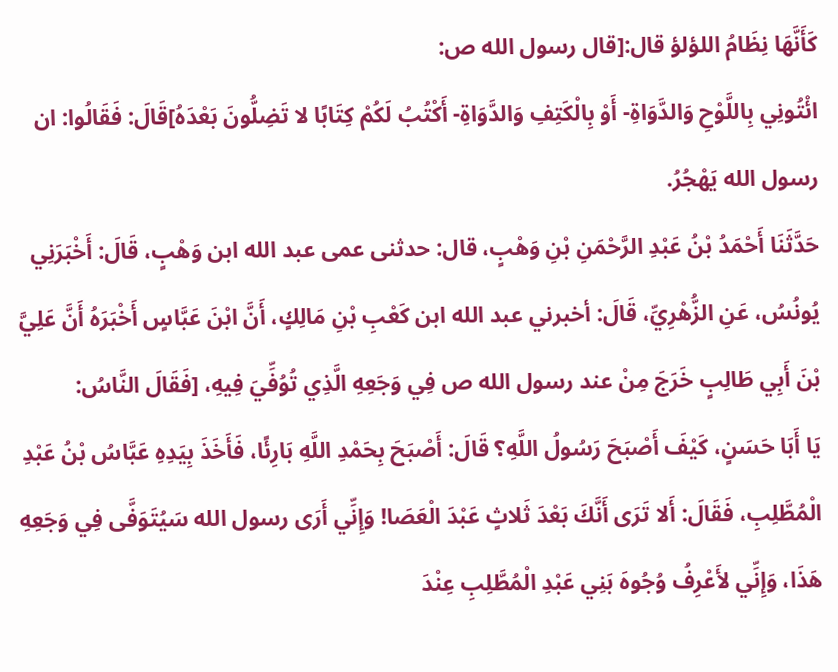كَأَنَّهَا نِظَامُ اللؤلؤ قال:[قال رسول الله ص:
ائْتُونِي بِاللَّوْحِ وَالدَّوَاةِ- أَوْ بِالْكَتِفِ وَالدَّوَاةِ- أَكْتُبُ لَكُمْ كِتَابًا لا تَضِلُّونَ بَعْدَهُ]قَالَ: فَقَالُوا: ان رسول الله يَهْجُرُ.
حَدَّثَنَا أَحْمَدُ بْنُ عَبْدِ الرَّحْمَنِ بْنِ وَهْبٍ، قال: حدثنى عمى عبد الله ابن وَهْبٍ، قَالَ: أَخْبَرَنِي يُونُسُ، عَنِ الزُّهْرِيِّ، قَالَ: أخبرني عبد الله ابن كَعْبِ بْنِ مَالِكٍ، أَنَّ ابْنَ عَبَّاسٍ أَخْبَرَهُ أَنَّ عَلِيَّ بْنَ أَبِي طَالِبٍ خَرَجَ مِنْ عند رسول الله ص فِي وَجَعِهِ الَّذِي تُوُفِّيَ فِيهِ، [فَقَالَ النَّاسُ:
يَا أَبَا حَسَنٍ، كَيْفَ أَصْبَحَ رَسُولُ اللَّهِ؟ قَالَ: أَصْبَحَ بِحَمْدِ اللَّهِ بَارِئًا، فَأَخَذَ بِيَدِهِ عَبَّاسُ بْنُ عَبْدِ الْمُطَّلِبِ، فَقَالَ: أَلا تَرَى أَنَّكَ بَعْدَ ثَلاثٍ عَبْدَ الْعَصَا! وَإِنِّي أَرَى رسول الله سَيُتَوَفَّى فِي وَجَعِهِ هَذَا، وَإِنِّي لأَعْرِفُ وُجُوهَ بَنِي عَبْدِ الْمُطَّلِبِ عِنْدَ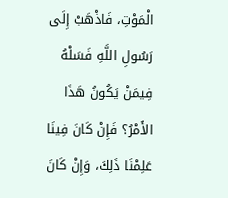الْمَوْتِ، فَاذْهَبْ إِلَى رَسُولِ اللَّهِ فَسَلْهُ فِيمَنْ يَكُونُ هَذَا الأَمْرُ؟ فَإِنْ كَانَ فِينَا عَلِمْنَا ذَلِكَ، وَإِنْ كَانَ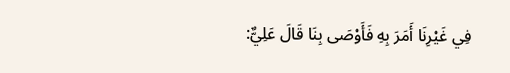فِي غَيْرِنَا أَمَرَ بِهِ فَأَوْصَى بِنَا قَالَ عَلِيٌّ: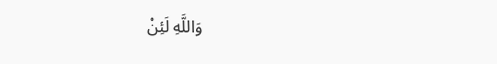وَاللَّهِ لَئِنْ